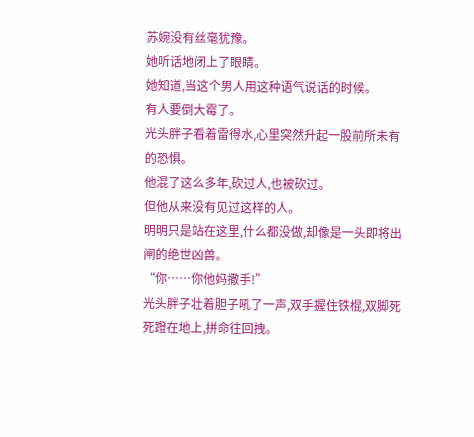苏婉没有丝毫犹豫。
她听话地闭上了眼睛。
她知道,当这个男人用这种语气说话的时候。
有人要倒大霉了。
光头胖子看着雷得水,心里突然升起一股前所未有的恐惧。
他混了这么多年,砍过人,也被砍过。
但他从来没有见过这样的人。
明明只是站在这里,什么都没做,却像是一头即将出闸的绝世凶兽。
“你……你他妈撒手!”
光头胖子壮着胆子吼了一声,双手握住铁棍,双脚死死蹬在地上,拼命往回拽。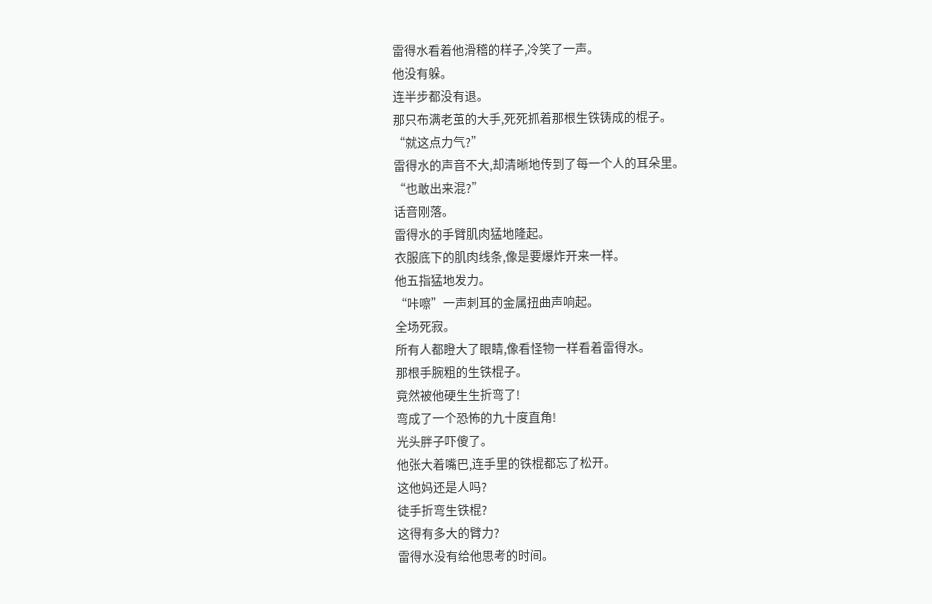雷得水看着他滑稽的样子,冷笑了一声。
他没有躲。
连半步都没有退。
那只布满老茧的大手,死死抓着那根生铁铸成的棍子。
“就这点力气?”
雷得水的声音不大,却清晰地传到了每一个人的耳朵里。
“也敢出来混?”
话音刚落。
雷得水的手臂肌肉猛地隆起。
衣服底下的肌肉线条,像是要爆炸开来一样。
他五指猛地发力。
“咔嚓”一声刺耳的金属扭曲声响起。
全场死寂。
所有人都瞪大了眼睛,像看怪物一样看着雷得水。
那根手腕粗的生铁棍子。
竟然被他硬生生折弯了!
弯成了一个恐怖的九十度直角!
光头胖子吓傻了。
他张大着嘴巴,连手里的铁棍都忘了松开。
这他妈还是人吗?
徒手折弯生铁棍?
这得有多大的臂力?
雷得水没有给他思考的时间。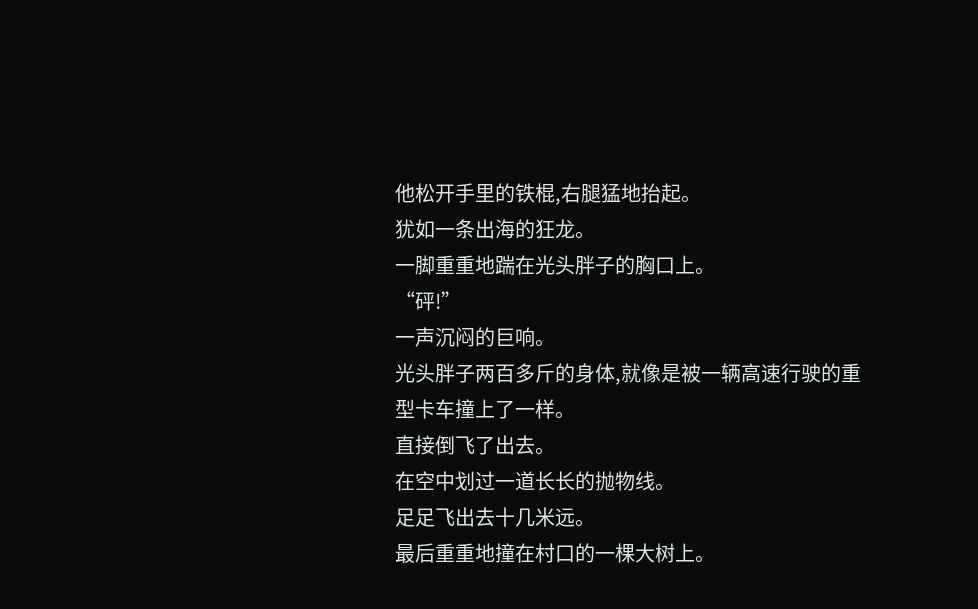他松开手里的铁棍,右腿猛地抬起。
犹如一条出海的狂龙。
一脚重重地踹在光头胖子的胸口上。
“砰!”
一声沉闷的巨响。
光头胖子两百多斤的身体,就像是被一辆高速行驶的重型卡车撞上了一样。
直接倒飞了出去。
在空中划过一道长长的抛物线。
足足飞出去十几米远。
最后重重地撞在村口的一棵大树上。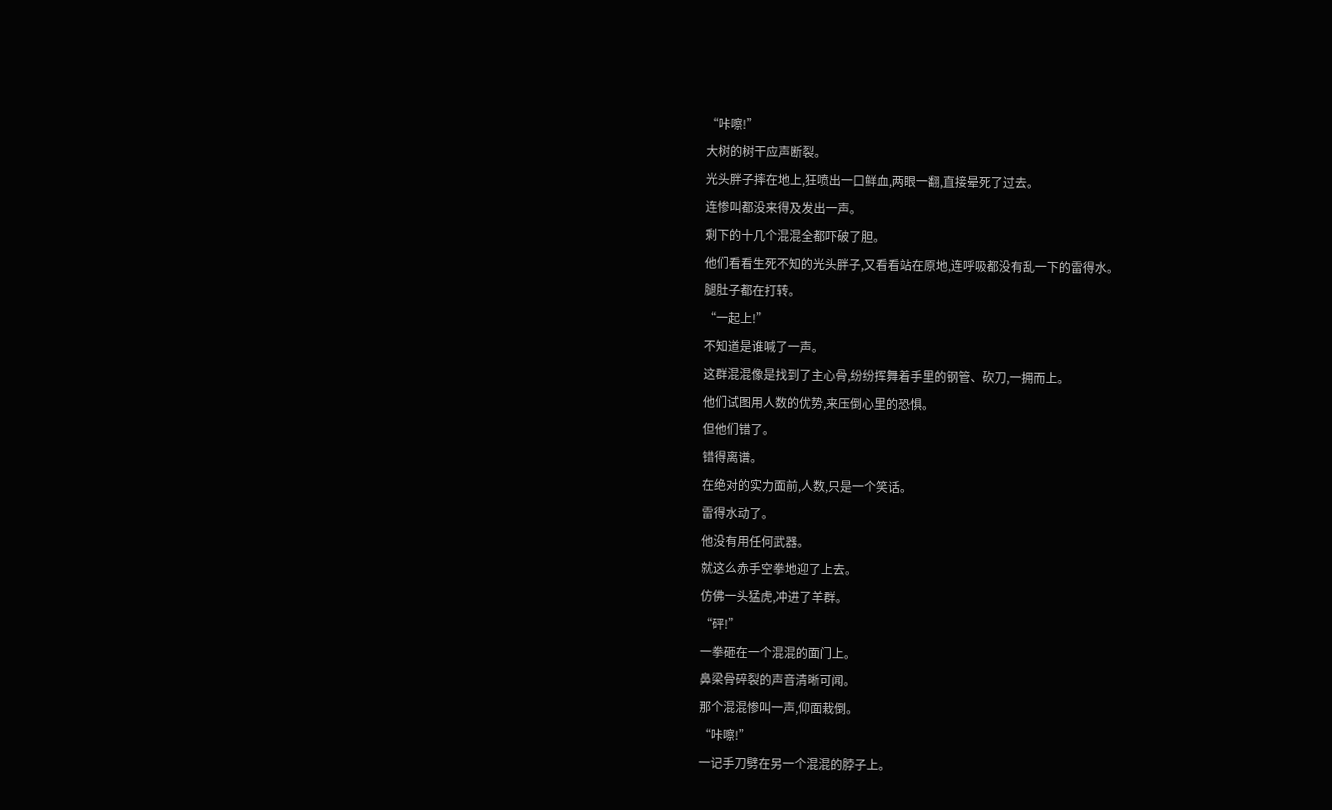“咔嚓!”
大树的树干应声断裂。
光头胖子摔在地上,狂喷出一口鲜血,两眼一翻,直接晕死了过去。
连惨叫都没来得及发出一声。
剩下的十几个混混全都吓破了胆。
他们看看生死不知的光头胖子,又看看站在原地,连呼吸都没有乱一下的雷得水。
腿肚子都在打转。
“一起上!”
不知道是谁喊了一声。
这群混混像是找到了主心骨,纷纷挥舞着手里的钢管、砍刀,一拥而上。
他们试图用人数的优势,来压倒心里的恐惧。
但他们错了。
错得离谱。
在绝对的实力面前,人数,只是一个笑话。
雷得水动了。
他没有用任何武器。
就这么赤手空拳地迎了上去。
仿佛一头猛虎,冲进了羊群。
“砰!”
一拳砸在一个混混的面门上。
鼻梁骨碎裂的声音清晰可闻。
那个混混惨叫一声,仰面栽倒。
“咔嚓!”
一记手刀劈在另一个混混的脖子上。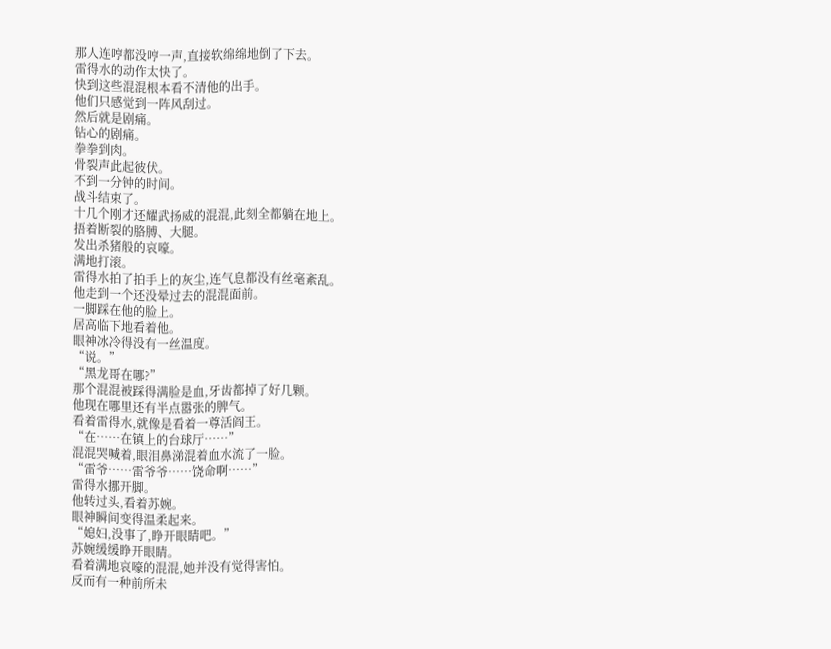那人连哼都没哼一声,直接软绵绵地倒了下去。
雷得水的动作太快了。
快到这些混混根本看不清他的出手。
他们只感觉到一阵风刮过。
然后就是剧痛。
钻心的剧痛。
拳拳到肉。
骨裂声此起彼伏。
不到一分钟的时间。
战斗结束了。
十几个刚才还耀武扬威的混混,此刻全都躺在地上。
捂着断裂的胳膊、大腿。
发出杀猪般的哀嚎。
满地打滚。
雷得水拍了拍手上的灰尘,连气息都没有丝毫紊乱。
他走到一个还没晕过去的混混面前。
一脚踩在他的脸上。
居高临下地看着他。
眼神冰冷得没有一丝温度。
“说。”
“黑龙哥在哪?”
那个混混被踩得满脸是血,牙齿都掉了好几颗。
他现在哪里还有半点嚣张的脾气。
看着雷得水,就像是看着一尊活阎王。
“在……在镇上的台球厅……”
混混哭喊着,眼泪鼻涕混着血水流了一脸。
“雷爷……雷爷爷……饶命啊……”
雷得水挪开脚。
他转过头,看着苏婉。
眼神瞬间变得温柔起来。
“媳妇,没事了,睁开眼睛吧。”
苏婉缓缓睁开眼睛。
看着满地哀嚎的混混,她并没有觉得害怕。
反而有一种前所未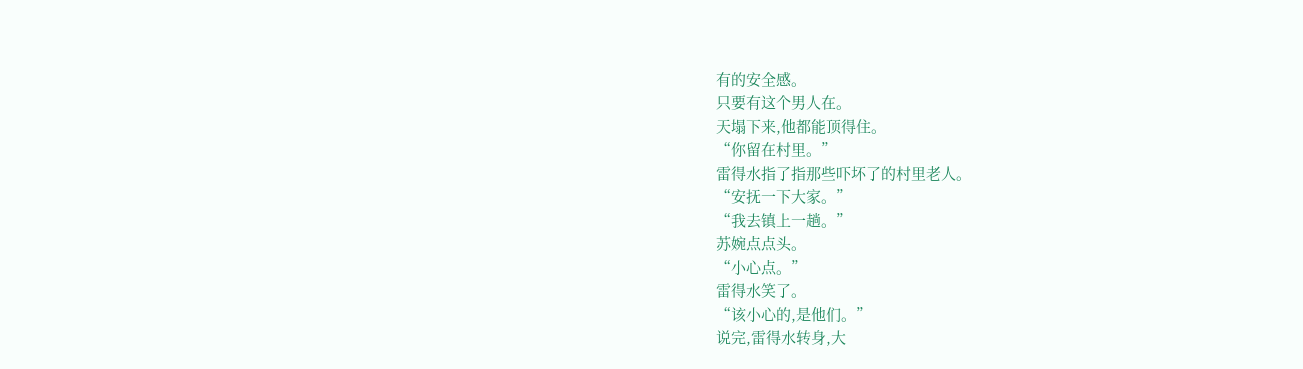有的安全感。
只要有这个男人在。
天塌下来,他都能顶得住。
“你留在村里。”
雷得水指了指那些吓坏了的村里老人。
“安抚一下大家。”
“我去镇上一趟。”
苏婉点点头。
“小心点。”
雷得水笑了。
“该小心的,是他们。”
说完,雷得水转身,大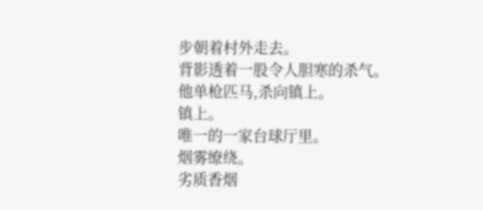步朝着村外走去。
背影透着一股令人胆寒的杀气。
他单枪匹马,杀向镇上。
镇上。
唯一的一家台球厅里。
烟雾缭绕。
劣质香烟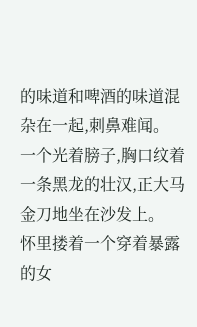的味道和啤酒的味道混杂在一起,刺鼻难闻。
一个光着膀子,胸口纹着一条黑龙的壮汉,正大马金刀地坐在沙发上。
怀里搂着一个穿着暴露的女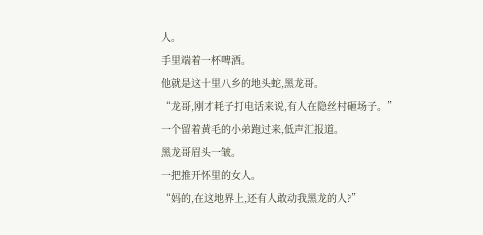人。
手里端着一杯啤酒。
他就是这十里八乡的地头蛇,黑龙哥。
“龙哥,刚才耗子打电话来说,有人在隐丝村砸场子。”
一个留着黄毛的小弟跑过来,低声汇报道。
黑龙哥眉头一皱。
一把推开怀里的女人。
“妈的,在这地界上,还有人敢动我黑龙的人?”